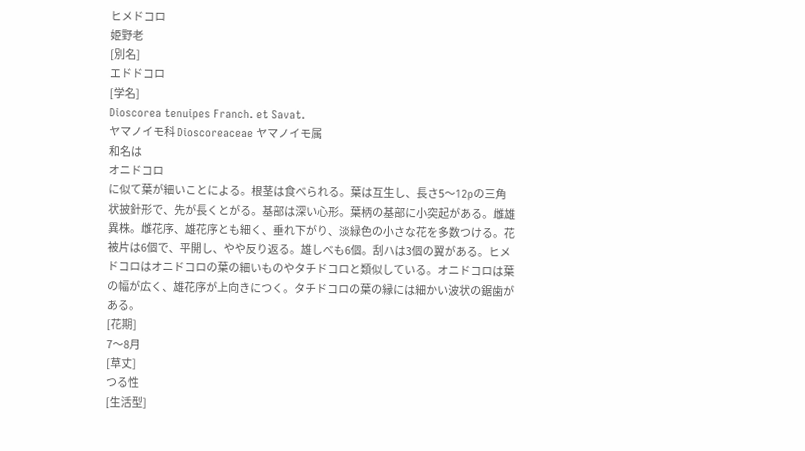ヒメドコロ
姫野老
[別名]
エドドコロ
[学名]
Dioscorea tenuipes Franch. et Savat.
ヤマノイモ科 Dioscoreaceae ヤマノイモ属
和名は
オニドコロ
に似て葉が細いことによる。根茎は食べられる。葉は互生し、長さ5〜12pの三角状披針形で、先が長くとがる。基部は深い心形。葉柄の基部に小突起がある。雌雄異株。雌花序、雄花序とも細く、垂れ下がり、淡緑色の小さな花を多数つける。花被片は6個で、平開し、やや反り返る。雄しべも6個。刮ハは3個の翼がある。ヒメドコロはオニドコロの葉の細いものやタチドコロと類似している。オニドコロは葉の幅が広く、雄花序が上向きにつく。タチドコロの葉の縁には細かい波状の鋸歯がある。
[花期]
7〜8月
[草丈]
つる性
[生活型]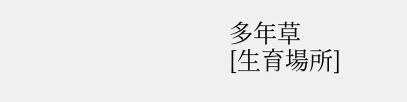多年草
[生育場所]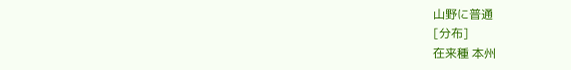山野に普通
[分布]
在来種 本州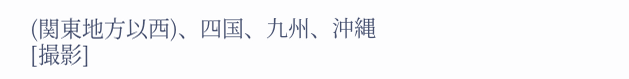(関東地方以西)、四国、九州、沖縄
[撮影]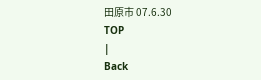田原市 07.6.30
TOP
|
Back